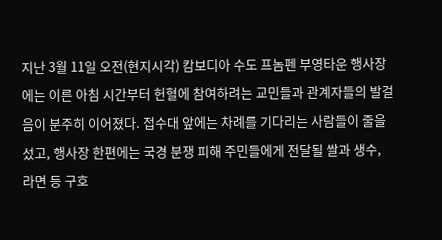지난 3월 11일 오전(현지시각) 캄보디아 수도 프놈펜 부영타운 행사장에는 이른 아침 시간부터 헌혈에 참여하려는 교민들과 관계자들의 발걸음이 분주히 이어졌다. 접수대 앞에는 차례를 기다리는 사람들이 줄을 섰고, 행사장 한편에는 국경 분쟁 피해 주민들에게 전달될 쌀과 생수, 라면 등 구호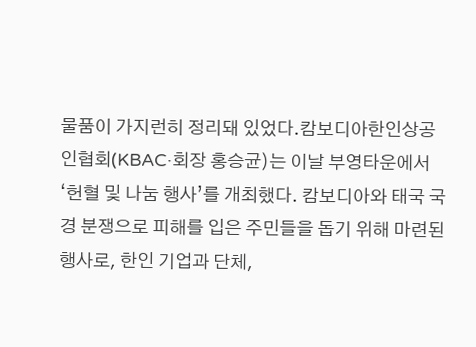물품이 가지런히 정리돼 있었다.캄보디아한인상공인협회(KBAC·회장 홍승균)는 이날 부영타운에서 ‘헌혈 및 나눔 행사’를 개최했다. 캄보디아와 태국 국경 분쟁으로 피해를 입은 주민들을 돕기 위해 마련된 행사로, 한인 기업과 단체,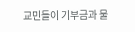교민들이 기부금과 물